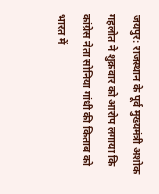जयपुर: राजस्थान के पूर्व मुख्यमंत्री अशोक गहलोत ने शुक्रवार को आरोप लगाया कि कांग्रेस नेता सोनिया गांधी की किताब को भारत में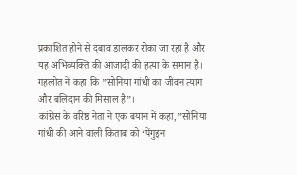प्रकाशित होने से दबाव डालकर रोका जा रहा है और यह अभिव्यक्ति की आजादी की हत्या के समान है। गहलोत ने कहा कि ”सोनिया गांधी का जीवन त्याग और बलिदान की मिसाल है”।
कांग्रेस के वरिष्ठ नेता ने एक बयान में कहा,”सोनिया गांधी की आने वाली किताब को ‘पेंगुइन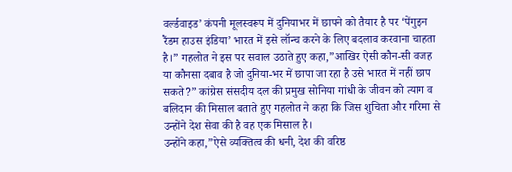वर्ल्डवाइड’ कंपनी मूलस्वरूप में दुनियाभर में छापने को तैयार है पर ‘पेंगुइन रैंडम हाउस इंडिया’ भारत में इसे लॉन्च करने के लिए बदलाव करवाना चाहता है।” गहलोत ने इस पर सवाल उठाते हुए कहा,”आखिर ऐसी कौन-सी वजह या कौनसा दबाव है जो दुनिया-भर में छापा जा रहा है उसे भारत में नहीं छाप सकते?” कांग्रेस संसदीय दल की प्रमुख सोनिया गांधी के जीवन को त्याग व बलिदान की मिसाल बताते हुए गहलोत ने कहा कि जिस शुचिता और गरिमा से उन्होंने देश सेवा की है वह एक मिसाल है।
उन्होंने कहा,”ऐसे व्यक्तित्व की धनी, देश की वरिष्ठ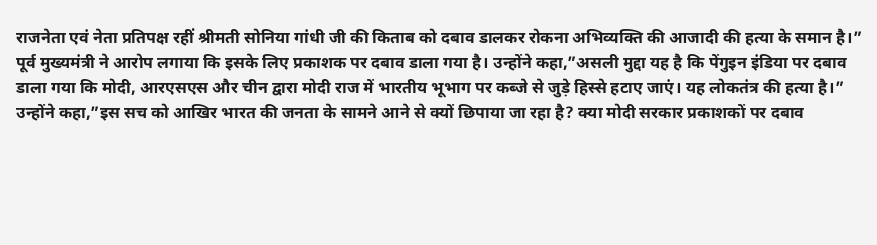राजनेता एवं नेता प्रतिपक्ष रहीं श्रीमती सोनिया गांधी जी की किताब को दबाव डालकर रोकना अभिव्यक्ति की आजादी की हत्या के समान है।” पूर्व मुख्यमंत्री ने आरोप लगाया कि इसके लिए प्रकाशक पर दबाव डाला गया है। उन्होंने कहा,”असली मुद्दा यह है कि पेंगुइन इंडिया पर दबाव डाला गया कि मोदी, आरएसएस और चीन द्वारा मोदी राज में भारतीय भूभाग पर कब्जे से जुड़े हिस्से हटाए जाएं। यह लोकतंत्र की हत्या है।”
उन्होंने कहा,”इस सच को आखिर भारत की जनता के सामने आने से क्यों छिपाया जा रहा है? क्या मोदी सरकार प्रकाशकों पर दबाव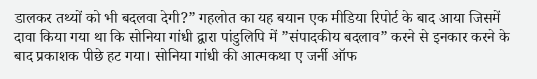डालकर तथ्यों को भी बदलवा देगी?” गहलोत का यह बयान एक मीडिया रिपोर्ट के बाद आया जिसमें दावा किया गया था कि सोनिया गांधी द्वारा पांडुलिपि में ”संपादकीय बदलाव” करने से इनकार करने के बाद प्रकाशक पीछे हट गया। सोनिया गांधी की आत्मकथा ए जर्नी ऑफ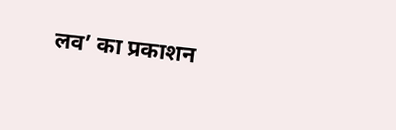लव’ का प्रकाशन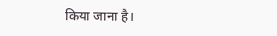किया जाना है।